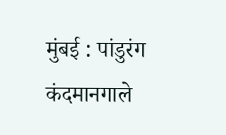मुंबई : पांडुरंग कंदमानगाले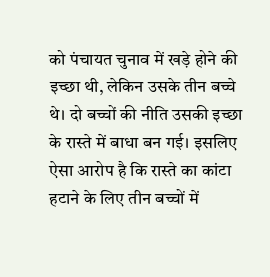को पंचायत चुनाव में खड़े होने की इच्छा थी, लेकिन उसके तीन बच्चे थे। दो बच्चों की नीति उसकी इच्छा के रास्ते में बाधा बन गई। इसलिए ऐसा आरोप है कि रास्ते का कांटा हटाने के लिए तीन बच्चों में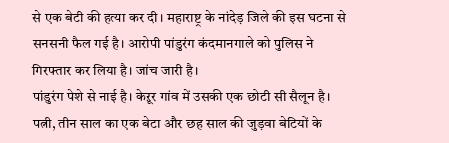से एक बेटी की हत्या कर दी। महाराष्ट्र के नांदेड़ जिले की इस घटना से सनसनी फैल गई है। आरोपी पांडुरंग कंदमानगाले को पुलिस ने गिरफ्तार कर लिया है। जांच जारी है।
पांडुरंग पेशे से नाई है। केऱूर गांव में उसकी एक छोटी सी सैलून है। पत्नी, तीन साल का एक बेटा और छह साल की जुड़वा बेटियों के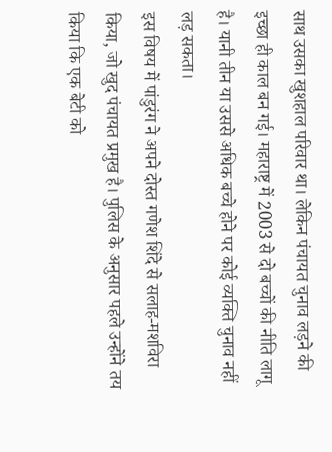साथ उसका खुशहाल परिवार था। लेकिन पंचायत चुनाव लड़ने की इच्छा ही काल बन गई। महाराष्ट्र में 2003 से दो बच्चों की नीति लागू है। यानी तीन या उससे अधिक बच्चे होने पर कोई व्यक्ति चुनाव नहीं लड़ सकता।
इस विषय में पांडुरंग ने अपने दोस्त गणेश शिंदे से सलाह-मशविरा किया, जो खुद पंचायत प्रमुख है। पुलिस के अनुसार पहले उन्होंने तय किया कि एक बेटी को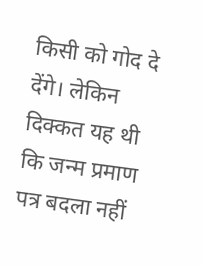किसी को गोद दे देंगे। लेकिन दिक्कत यह थी कि जन्म प्रमाण पत्र बदला नहीं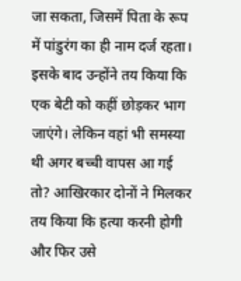जा सकता, जिसमें पिता के रूप में पांडुरंग का ही नाम दर्ज रहता।
इसके बाद उन्होंने तय किया कि एक बेटी को कहीं छोड़कर भाग जाएंगे। लेकिन वहां भी समस्या थी अगर बच्ची वापस आ गई तो? आखिरकार दोनों ने मिलकर तय किया कि हत्या करनी होगी और फिर उसे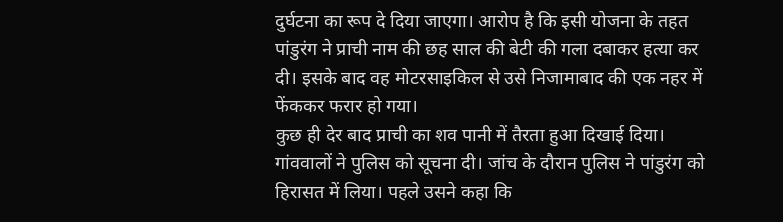दुर्घटना का रूप दे दिया जाएगा। आरोप है कि इसी योजना के तहत पांडुरंग ने प्राची नाम की छह साल की बेटी की गला दबाकर हत्या कर दी। इसके बाद वह मोटरसाइकिल से उसे निजामाबाद की एक नहर में फेंककर फरार हो गया।
कुछ ही देर बाद प्राची का शव पानी में तैरता हुआ दिखाई दिया। गांववालों ने पुलिस को सूचना दी। जांच के दौरान पुलिस ने पांडुरंग को हिरासत में लिया। पहले उसने कहा कि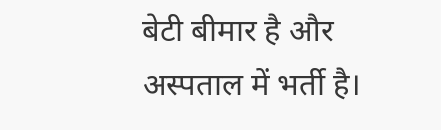बेटी बीमार है और अस्पताल में भर्ती है।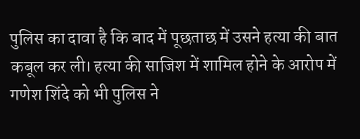पुलिस का दावा है कि बाद में पूछताछ में उसने हत्या की बात कबूल कर ली। हत्या की साजिश में शामिल होने के आरोप में गणेश शिंदे को भी पुलिस ने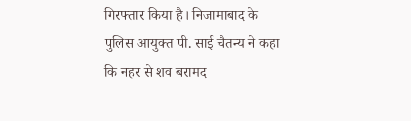गिरफ्तार किया है। निजामाबाद के पुलिस आयुक्त पी. साई चैतन्य ने कहा कि नहर से शव बरामद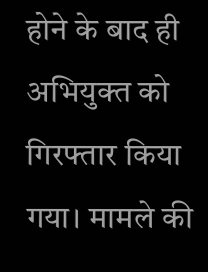होने के बाद ही अभियुक्त को गिरफ्तार किया गया। मामले की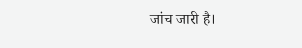जांच जारी है।